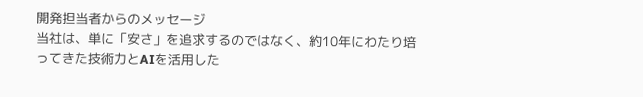開発担当者からのメッセージ
当社は、単に「安さ」を追求するのではなく、約10年にわたり培ってきた技術力とAIを活用した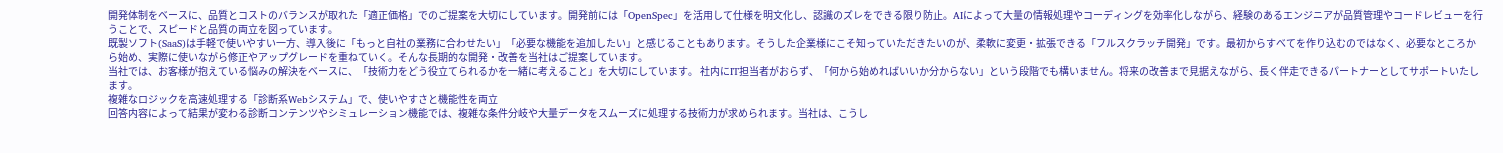開発体制をベースに、品質とコストのバランスが取れた「適正価格」でのご提案を大切にしています。開発前には「OpenSpec」を活用して仕様を明文化し、認識のズレをできる限り防止。AIによって大量の情報処理やコーディングを効率化しながら、経験のあるエンジニアが品質管理やコードレビューを行うことで、スピードと品質の両立を図っています。
既製ソフト(SaaS)は手軽で使いやすい一方、導入後に「もっと自社の業務に合わせたい」「必要な機能を追加したい」と感じることもあります。そうした企業様にこそ知っていただきたいのが、柔軟に変更・拡張できる「フルスクラッチ開発」です。最初からすべてを作り込むのではなく、必要なところから始め、実際に使いながら修正やアップグレードを重ねていく。そんな長期的な開発・改善を当社はご提案しています。
当社では、お客様が抱えている悩みの解決をベースに、「技術力をどう役立てられるかを一緒に考えること」を大切にしています。 社内にIT担当者がおらず、「何から始めればいいか分からない」という段階でも構いません。将来の改善まで見据えながら、長く伴走できるパートナーとしてサポートいたします。
複雑なロジックを高速処理する「診断系Webシステム」で、使いやすさと機能性を両立
回答内容によって結果が変わる診断コンテンツやシミュレーション機能では、複雑な条件分岐や大量データをスムーズに処理する技術力が求められます。当社は、こうし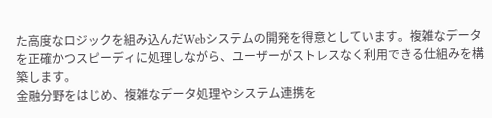た高度なロジックを組み込んだWebシステムの開発を得意としています。複雑なデータを正確かつスピーディに処理しながら、ユーザーがストレスなく利用できる仕組みを構築します。
金融分野をはじめ、複雑なデータ処理やシステム連携を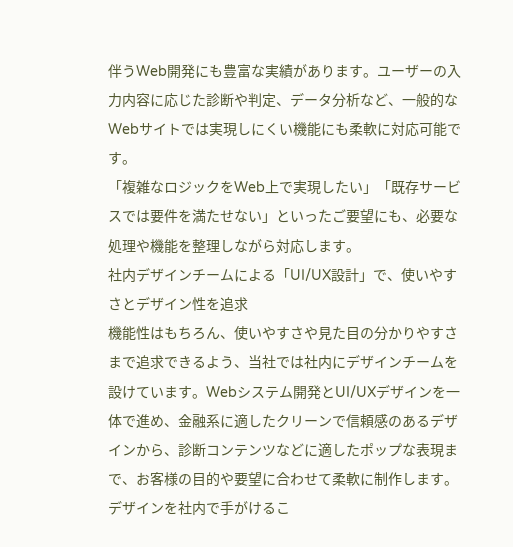伴うWeb開発にも豊富な実績があります。ユーザーの入力内容に応じた診断や判定、データ分析など、一般的なWebサイトでは実現しにくい機能にも柔軟に対応可能です。
「複雑なロジックをWeb上で実現したい」「既存サービスでは要件を満たせない」といったご要望にも、必要な処理や機能を整理しながら対応します。
社内デザインチームによる「UI/UX設計」で、使いやすさとデザイン性を追求
機能性はもちろん、使いやすさや見た目の分かりやすさまで追求できるよう、当社では社内にデザインチームを設けています。Webシステム開発とUI/UXデザインを一体で進め、金融系に適したクリーンで信頼感のあるデザインから、診断コンテンツなどに適したポップな表現まで、お客様の目的や要望に合わせて柔軟に制作します。
デザインを社内で手がけるこ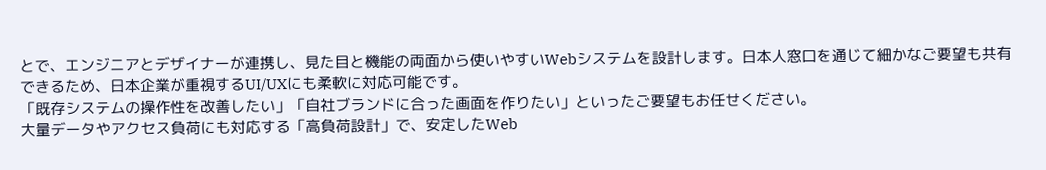とで、エンジニアとデザイナーが連携し、見た目と機能の両面から使いやすいWebシステムを設計します。日本人窓口を通じて細かなご要望も共有できるため、日本企業が重視するUI/UXにも柔軟に対応可能です。
「既存システムの操作性を改善したい」「自社ブランドに合った画面を作りたい」といったご要望もお任せください。
大量データやアクセス負荷にも対応する「高負荷設計」で、安定したWeb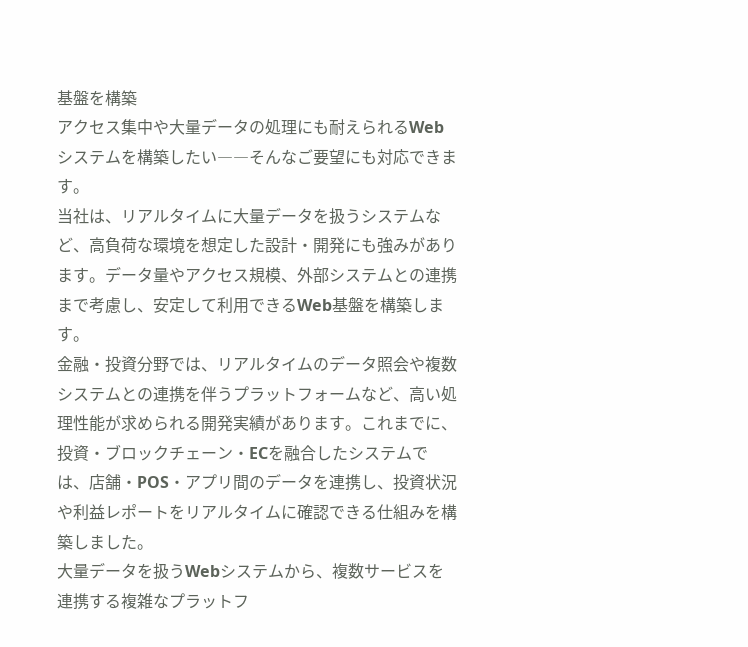基盤を構築
アクセス集中や大量データの処理にも耐えられるWebシステムを構築したい――そんなご要望にも対応できます。
当社は、リアルタイムに大量データを扱うシステムなど、高負荷な環境を想定した設計・開発にも強みがあります。データ量やアクセス規模、外部システムとの連携まで考慮し、安定して利用できるWeb基盤を構築します。
金融・投資分野では、リアルタイムのデータ照会や複数システムとの連携を伴うプラットフォームなど、高い処理性能が求められる開発実績があります。これまでに、投資・ブロックチェーン・ECを融合したシステムでは、店舗・POS・アプリ間のデータを連携し、投資状況や利益レポートをリアルタイムに確認できる仕組みを構築しました。
大量データを扱うWebシステムから、複数サービスを連携する複雑なプラットフ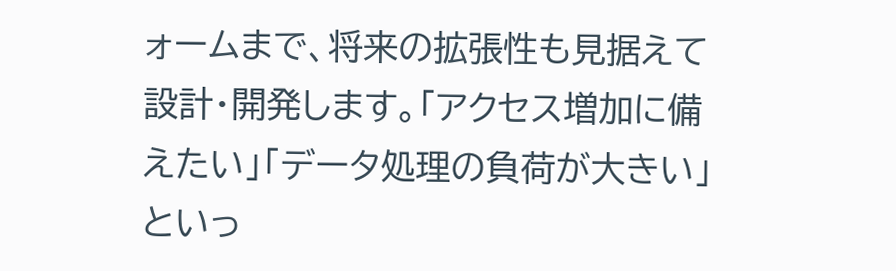ォームまで、将来の拡張性も見据えて設計・開発します。「アクセス増加に備えたい」「データ処理の負荷が大きい」といっ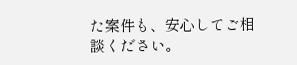た案件も、安心してご相談ください。